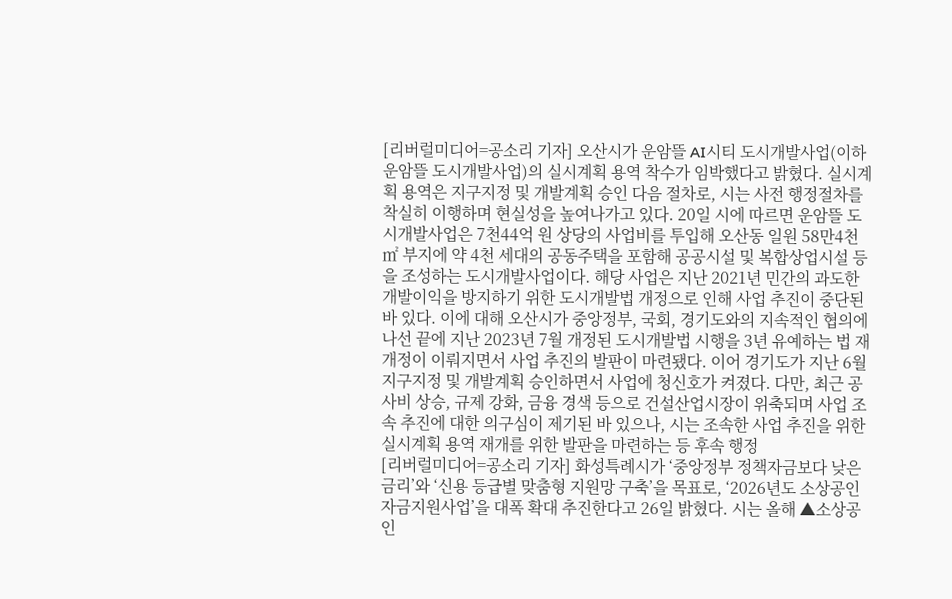[리버럴미디어=공소리 기자] 오산시가 운암뜰 AI시티 도시개발사업(이하 운암뜰 도시개발사업)의 실시계획 용역 착수가 임박했다고 밝혔다. 실시계획 용역은 지구지정 및 개발계획 승인 다음 절차로, 시는 사전 행정절차를 착실히 이행하며 현실성을 높여나가고 있다. 20일 시에 따르면 운암뜰 도시개발사업은 7천44억 원 상당의 사업비를 투입해 오산동 일원 58만4천㎡ 부지에 약 4천 세대의 공동주택을 포함해 공공시설 및 복합상업시설 등을 조성하는 도시개발사업이다. 해당 사업은 지난 2021년 민간의 과도한 개발이익을 방지하기 위한 도시개발법 개정으로 인해 사업 추진이 중단된 바 있다. 이에 대해 오산시가 중앙정부, 국회, 경기도와의 지속적인 협의에 나선 끝에 지난 2023년 7월 개정된 도시개발법 시행을 3년 유예하는 법 재개정이 이뤄지면서 사업 추진의 발판이 마련됐다. 이어 경기도가 지난 6월 지구지정 및 개발계획 승인하면서 사업에 청신호가 켜졌다. 다만, 최근 공사비 상승, 규제 강화, 금융 경색 등으로 건설산업시장이 위축되며 사업 조속 추진에 대한 의구심이 제기된 바 있으나, 시는 조속한 사업 추진을 위한 실시계획 용역 재개를 위한 발판을 마련하는 등 후속 행정
[리버럴미디어=공소리 기자] 화성특례시가 ‘중앙정부 정책자금보다 낮은 금리’와 ‘신용 등급별 맞춤형 지원망 구축’을 목표로, ‘2026년도 소상공인 자금지원사업’을 대폭 확대 추진한다고 26일 밝혔다. 시는 올해 ▲소상공인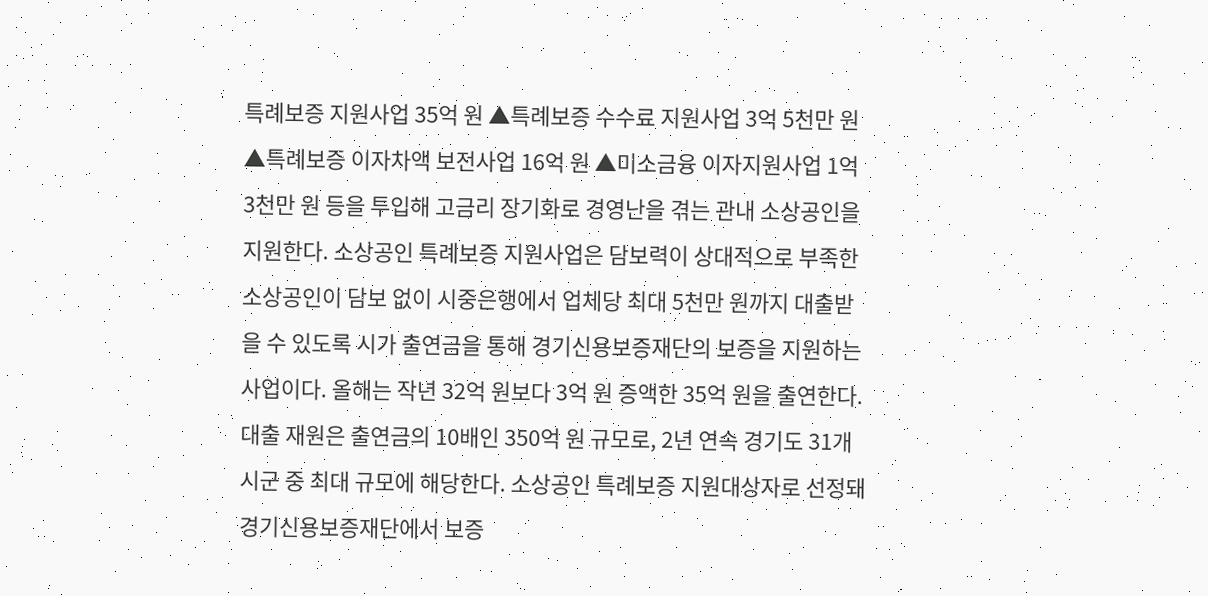특례보증 지원사업 35억 원 ▲특례보증 수수료 지원사업 3억 5천만 원 ▲특례보증 이자차액 보전사업 16억 원 ▲미소금융 이자지원사업 1억 3천만 원 등을 투입해 고금리 장기화로 경영난을 겪는 관내 소상공인을 지원한다. 소상공인 특례보증 지원사업은 담보력이 상대적으로 부족한 소상공인이 담보 없이 시중은행에서 업체당 최대 5천만 원까지 대출받을 수 있도록 시가 출연금을 통해 경기신용보증재단의 보증을 지원하는 사업이다. 올해는 작년 32억 원보다 3억 원 증액한 35억 원을 출연한다. 대출 재원은 출연금의 10배인 350억 원 규모로, 2년 연속 경기도 31개 시군 중 최대 규모에 해당한다. 소상공인 특례보증 지원대상자로 선정돼 경기신용보증재단에서 보증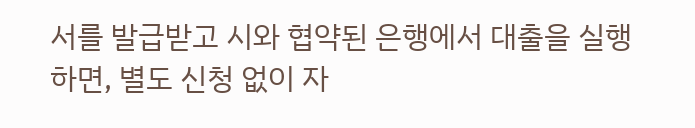서를 발급받고 시와 협약된 은행에서 대출을 실행하면, 별도 신청 없이 자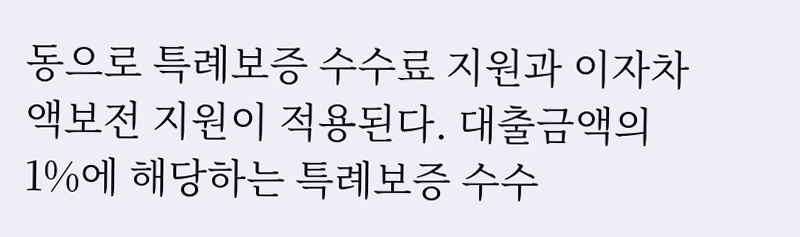동으로 특례보증 수수료 지원과 이자차액보전 지원이 적용된다. 대출금액의 1%에 해당하는 특례보증 수수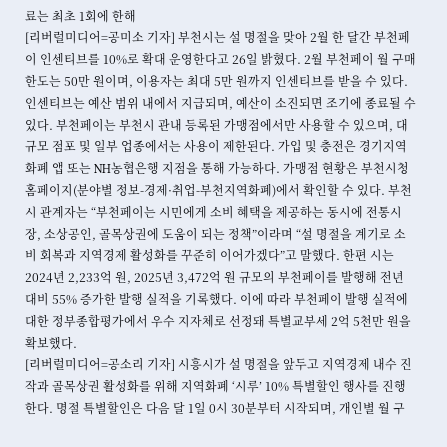료는 최초 1회에 한해
[리버럴미디어=공미소 기자] 부천시는 설 명절을 맞아 2월 한 달간 부천페이 인센티브를 10%로 확대 운영한다고 26일 밝혔다. 2월 부천페이 월 구매한도는 50만 원이며, 이용자는 최대 5만 원까지 인센티브를 받을 수 있다. 인센티브는 예산 범위 내에서 지급되며, 예산이 소진되면 조기에 종료될 수 있다. 부천페이는 부천시 관내 등록된 가맹점에서만 사용할 수 있으며, 대규모 점포 및 일부 업종에서는 사용이 제한된다. 가입 및 충전은 경기지역화폐 앱 또는 NH농협은행 지점을 통해 가능하다. 가맹점 현황은 부천시청 홈페이지(분야별 정보-경제·취업-부천지역화폐)에서 확인할 수 있다. 부천시 관계자는 “부천페이는 시민에게 소비 혜택을 제공하는 동시에 전통시장, 소상공인, 골목상권에 도움이 되는 정책”이라며 “설 명절을 계기로 소비 회복과 지역경제 활성화를 꾸준히 이어가겠다”고 말했다. 한편 시는 2024년 2,233억 원, 2025년 3,472억 원 규모의 부천페이를 발행해 전년 대비 55% 증가한 발행 실적을 기록했다. 이에 따라 부천페이 발행 실적에 대한 정부종합평가에서 우수 지자체로 선정돼 특별교부세 2억 5천만 원을 확보했다.
[리버럴미디어=공소리 기자] 시흥시가 설 명절을 앞두고 지역경제 내수 진작과 골목상권 활성화를 위해 지역화폐 ‘시루’ 10% 특별할인 행사를 진행한다. 명절 특별할인은 다음 달 1일 0시 30분부터 시작되며, 개인별 월 구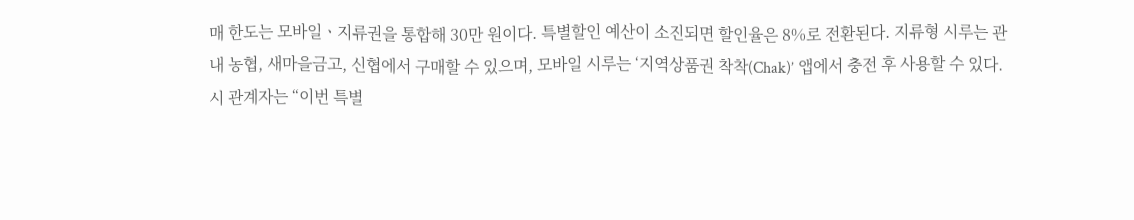매 한도는 모바일ㆍ지류권을 통합해 30만 원이다. 특별할인 예산이 소진되면 할인율은 8%로 전환된다. 지류형 시루는 관내 농협, 새마을금고, 신협에서 구매할 수 있으며, 모바일 시루는 ‘지역상품권 착착(Chak)’ 앱에서 충전 후 사용할 수 있다. 시 관계자는 “이번 특별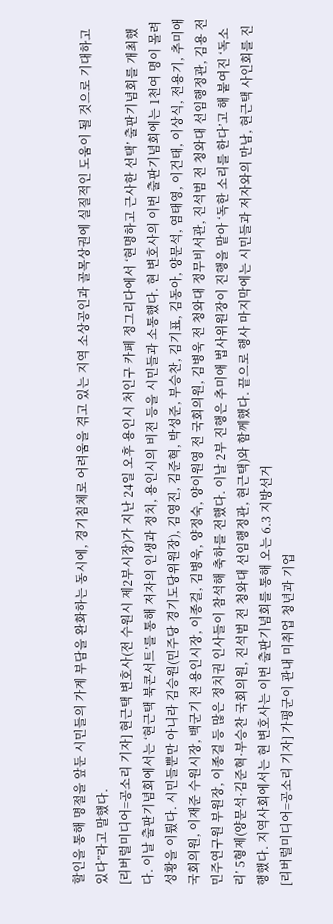할인을 통해 명절을 앞둔 시민들의 가계 부담을 완화하는 동시에, 경기침체로 어려움을 겪고 있는 지역 소상공인과 골목상권에 실질적인 도움이 될 것으로 기대하고 있다”라고 말했다.
[리버럴미디어=공소리 기자] 현근택 변호사(전 수원시 제2부시장)가 지난 24일 오후 용인시 처인구 카페 정그리다에서 ‘현명하고 근사한 선택’ 출판기념회를 개최했다. 이날 출판기념회에서는 ‘현근택 북콘서트’를 통해 저자의 인생과 정치, 용인시의 비전 등을 시민들과 소통했다. 현 변호사의 이번 출판기념회에는 1천여 명이 몰려 성황을 이뤘다. 시민들뿐만 아니라 김승원(민주당 경기도당위원장), 김영진, 김준혁, 박성준, 부승찬, 김기표, 김동아, 양문석, 염태영, 이건태, 이상식, 전용기, 추미애 국회의원, 이재준 수원시장, 백군기 전 용인시장, 이종걸, 김병욱, 양정숙, 양이원영 전 국회의원, 김병욱 전 청와대 정무비서관, 진석범 전 청와대 선임행정관, 김용 전 민주연구원 부원장, 이종걸 등 많은 정치권 인사들이 참석해 축하를 전했다. 이날 2부 진행은 추미애 법사위원장이 진행을 맡아 ‘독한 소리를 한다’고 해 붙여진 ‘독소리’ 5형제(양문석·김준혁·부승찬 국회의원, 진석범 전 청와대 선임행정관, 현근택)와 함께했다. 끝으로 행사 마지막에는 시민들과 저자와의 만남, 현근택 사인회를 진행했다. 지역사회에서는 현 변호사는 이번 출판기념회를 통해 오는 6.3 지방선거
[리버럴미디어=공소리 기자] 가평군이 관내 미취업 청년과 기업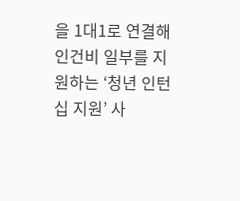을 1대1로 연결해 인건비 일부를 지원하는 ‘청년 인턴십 지원’ 사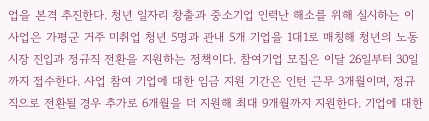업을 본격 추진한다. 청년 일자리 창출과 중소기업 인력난 해소를 위해 실시하는 이 사업은 가평군 거주 미취업 청년 5명과 관내 5개 기업을 1대1로 매칭해 청년의 노동시장 진입과 정규직 전환을 지원하는 정책이다. 참여기업 모집은 이달 26일부터 30일까지 접수한다. 사업 참여 기업에 대한 임금 지원 기간은 인턴 근무 3개월이며, 정규직으로 전환될 경우 추가로 6개월을 더 지원해 최대 9개월까지 지원한다. 기업에 대한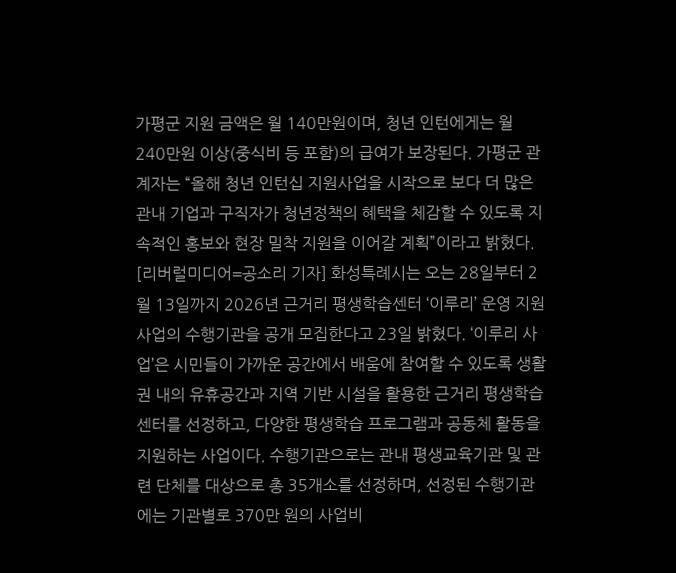가평군 지원 금액은 월 140만원이며, 청년 인턴에게는 월 240만원 이상(중식비 등 포함)의 급여가 보장된다. 가평군 관계자는 “올해 청년 인턴십 지원사업을 시작으로 보다 더 많은 관내 기업과 구직자가 청년정책의 혜택을 체감할 수 있도록 지속적인 홍보와 현장 밀착 지원을 이어갈 계획”이라고 밝혔다.
[리버럴미디어=공소리 기자] 화성특례시는 오는 28일부터 2월 13일까지 2026년 근거리 평생학습센터 ‘이루리’ 운영 지원사업의 수행기관을 공개 모집한다고 23일 밝혔다. ‘이루리 사업’은 시민들이 가까운 공간에서 배움에 참여할 수 있도록 생활권 내의 유휴공간과 지역 기반 시설을 활용한 근거리 평생학습센터를 선정하고, 다양한 평생학습 프로그램과 공동체 활동을 지원하는 사업이다. 수행기관으로는 관내 평생교육기관 및 관련 단체를 대상으로 총 35개소를 선정하며, 선정된 수행기관에는 기관별로 370만 원의 사업비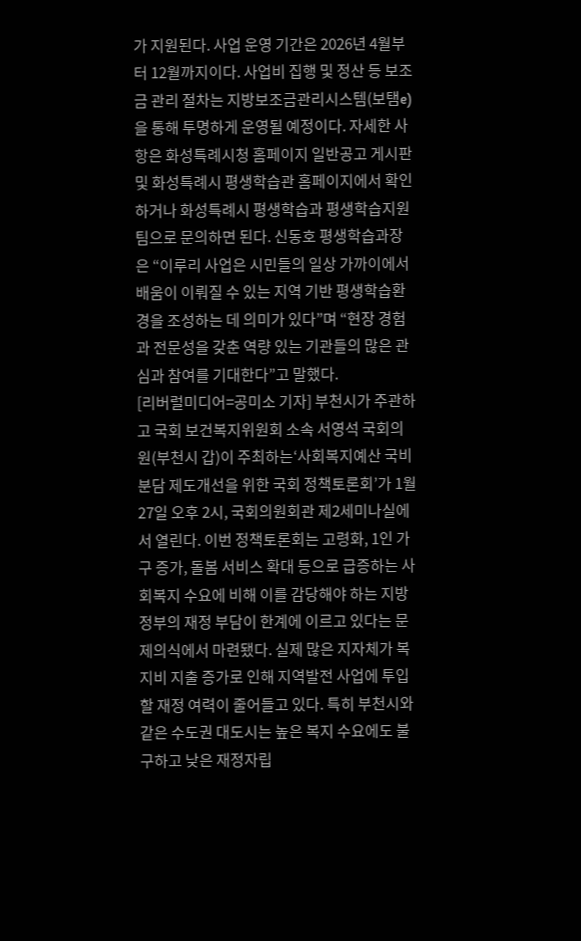가 지원된다. 사업 운영 기간은 2026년 4월부터 12월까지이다. 사업비 집행 및 정산 등 보조금 관리 절차는 지방보조금관리시스템(보탬e)을 통해 투명하게 운영될 예정이다. 자세한 사항은 화성특례시청 홈페이지 일반공고 게시판 및 화성특례시 평생학습관 홈페이지에서 확인하거나 화성특례시 평생학습과 평생학습지원팀으로 문의하면 된다. 신동호 평생학습과장은 “이루리 사업은 시민들의 일상 가까이에서 배움이 이뤄질 수 있는 지역 기반 평생학습환경을 조성하는 데 의미가 있다”며 “현장 경험과 전문성을 갖춘 역량 있는 기관들의 많은 관심과 참여를 기대한다”고 말했다.
[리버럴미디어=공미소 기자] 부천시가 주관하고 국회 보건복지위원회 소속 서영석 국회의원(부천시 갑)이 주최하는‘사회복지예산 국비분담 제도개선을 위한 국회 정책토론회’가 1월 27일 오후 2시, 국회의원회관 제2세미나실에서 열린다. 이번 정책토론회는 고령화, 1인 가구 증가, 돌봄 서비스 확대 등으로 급증하는 사회복지 수요에 비해 이를 감당해야 하는 지방정부의 재정 부담이 한계에 이르고 있다는 문제의식에서 마련됐다. 실제 많은 지자체가 복지비 지출 증가로 인해 지역발전 사업에 투입할 재정 여력이 줄어들고 있다. 특히 부천시와 같은 수도권 대도시는 높은 복지 수요에도 불구하고 낮은 재정자립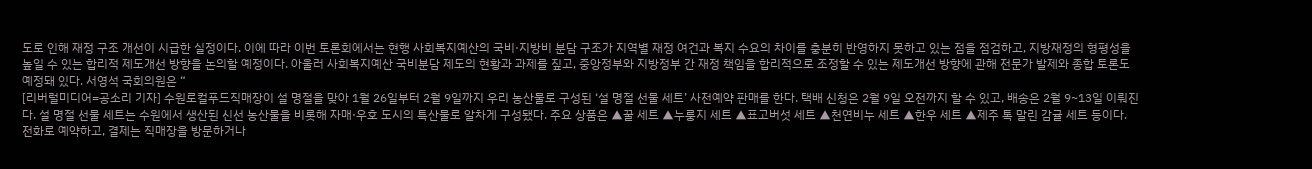도로 인해 재정 구조 개선이 시급한 실정이다. 이에 따라 이번 토론회에서는 현행 사회복지예산의 국비·지방비 분담 구조가 지역별 재정 여건과 복지 수요의 차이를 충분히 반영하지 못하고 있는 점을 점검하고, 지방재정의 형평성을 높일 수 있는 합리적 제도개선 방향을 논의할 예정이다. 아울러 사회복지예산 국비분담 제도의 현황과 과제를 짚고, 중앙정부와 지방정부 간 재정 책임을 합리적으로 조정할 수 있는 제도개선 방향에 관해 전문가 발제와 종합 토론도 예정돼 있다. 서영석 국회의원은 “
[리버럴미디어=공소리 기자] 수원로컬푸드직매장이 설 명절을 맞아 1월 26일부터 2월 9일까지 우리 농산물로 구성된 ‘설 명절 선물 세트’ 사전예약 판매를 한다. 택배 신청은 2월 9일 오전까지 할 수 있고, 배송은 2월 9~13일 이뤄진다. 설 명절 선물 세트는 수원에서 생산된 신선 농산물을 비롯해 자매·우호 도시의 특산물로 알차게 구성됐다. 주요 상품은 ▲꿀 세트 ▲누룽지 세트 ▲표고버섯 세트 ▲천연비누 세트 ▲한우 세트 ▲제주 톡 말린 감귤 세트 등이다. 전화로 예약하고, 결제는 직매장을 방문하거나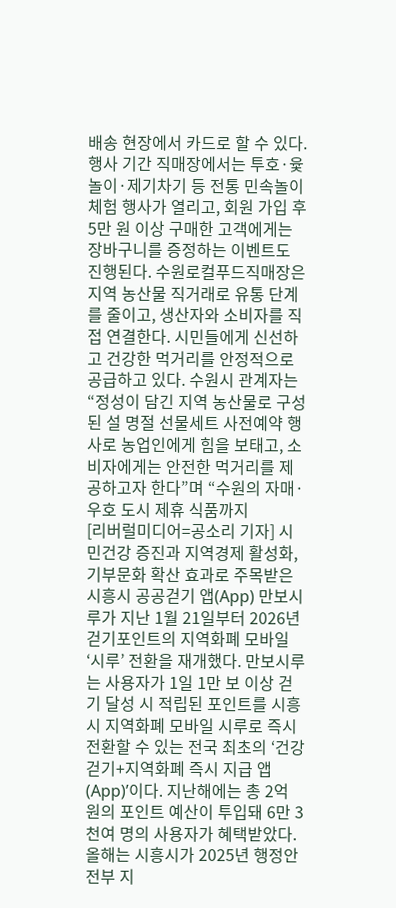배송 현장에서 카드로 할 수 있다. 행사 기간 직매장에서는 투호·윷놀이·제기차기 등 전통 민속놀이 체험 행사가 열리고, 회원 가입 후 5만 원 이상 구매한 고객에게는 장바구니를 증정하는 이벤트도 진행된다. 수원로컬푸드직매장은 지역 농산물 직거래로 유통 단계를 줄이고, 생산자와 소비자를 직접 연결한다. 시민들에게 신선하고 건강한 먹거리를 안정적으로 공급하고 있다. 수원시 관계자는 “정성이 담긴 지역 농산물로 구성된 설 명절 선물세트 사전예약 행사로 농업인에게 힘을 보태고, 소비자에게는 안전한 먹거리를 제공하고자 한다”며 “수원의 자매·우호 도시 제휴 식품까지
[리버럴미디어=공소리 기자] 시민건강 증진과 지역경제 활성화, 기부문화 확산 효과로 주목받은 시흥시 공공걷기 앱(App) 만보시루가 지난 1월 21일부터 2026년 걷기포인트의 지역화폐 모바일 ‘시루’ 전환을 재개했다. 만보시루는 사용자가 1일 1만 보 이상 걷기 달성 시 적립된 포인트를 시흥시 지역화폐 모바일 시루로 즉시 전환할 수 있는 전국 최초의 ‘건강걷기+지역화폐 즉시 지급 앱(App)’이다. 지난해에는 총 2억 원의 포인트 예산이 투입돼 6만 3천여 명의 사용자가 혜택받았다. 올해는 시흥시가 2025년 행정안전부 지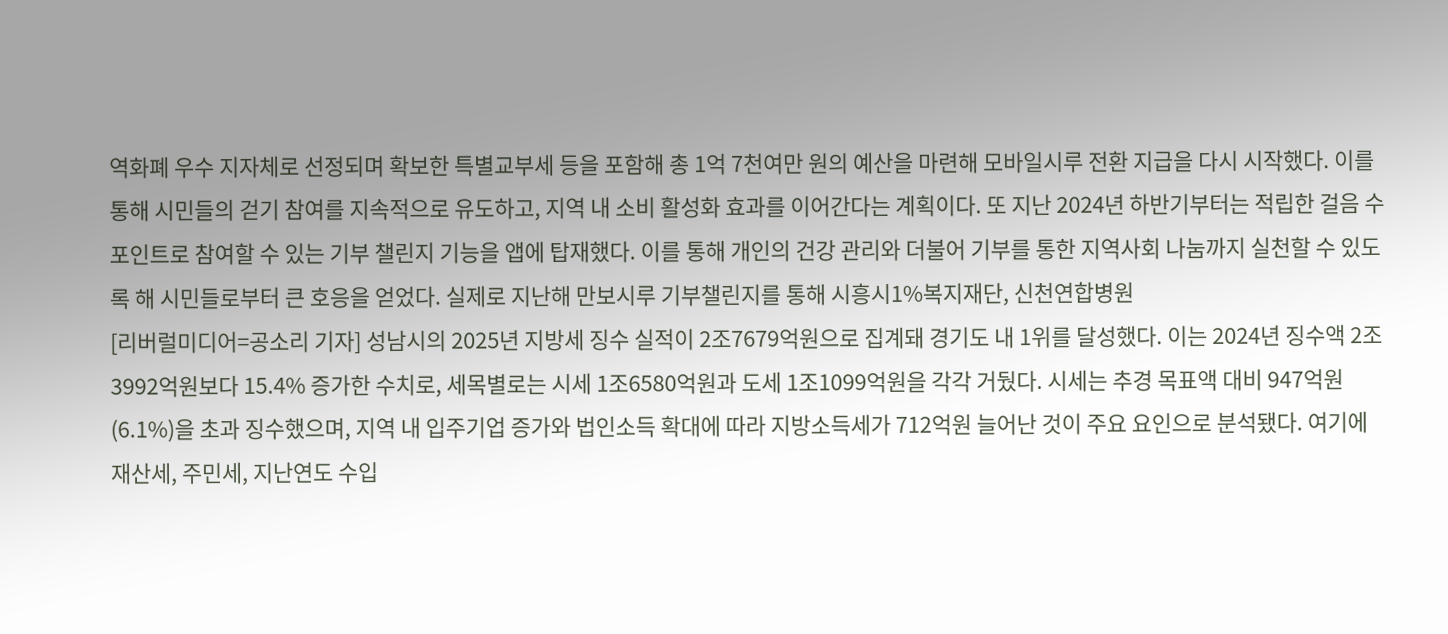역화폐 우수 지자체로 선정되며 확보한 특별교부세 등을 포함해 총 1억 7천여만 원의 예산을 마련해 모바일시루 전환 지급을 다시 시작했다. 이를 통해 시민들의 걷기 참여를 지속적으로 유도하고, 지역 내 소비 활성화 효과를 이어간다는 계획이다. 또 지난 2024년 하반기부터는 적립한 걸음 수 포인트로 참여할 수 있는 기부 챌린지 기능을 앱에 탑재했다. 이를 통해 개인의 건강 관리와 더불어 기부를 통한 지역사회 나눔까지 실천할 수 있도록 해 시민들로부터 큰 호응을 얻었다. 실제로 지난해 만보시루 기부챌린지를 통해 시흥시1%복지재단, 신천연합병원
[리버럴미디어=공소리 기자] 성남시의 2025년 지방세 징수 실적이 2조7679억원으로 집계돼 경기도 내 1위를 달성했다. 이는 2024년 징수액 2조3992억원보다 15.4% 증가한 수치로, 세목별로는 시세 1조6580억원과 도세 1조1099억원을 각각 거뒀다. 시세는 추경 목표액 대비 947억원(6.1%)을 초과 징수했으며, 지역 내 입주기업 증가와 법인소득 확대에 따라 지방소득세가 712억원 늘어난 것이 주요 요인으로 분석됐다. 여기에 재산세, 주민세, 지난연도 수입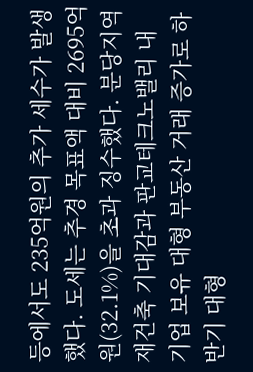등에서도 235억원의 추가 세수가 발생했다. 도세는 추경 목표액 대비 2695억원(32.1%)을 초과 징수했다. 분당지역 재건축 기대감과 판교테크노밸리 내 기업 보유 대형 부동산 거래 증가로 하반기 대형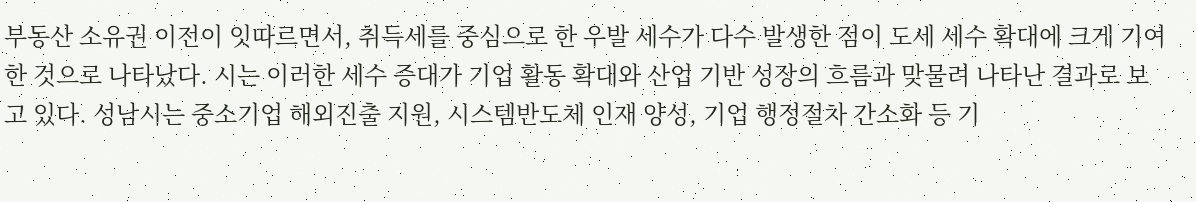부동산 소유권 이전이 잇따르면서, 취득세를 중심으로 한 우발 세수가 다수 발생한 점이 도세 세수 확대에 크게 기여한 것으로 나타났다. 시는 이러한 세수 증대가 기업 활동 확대와 산업 기반 성장의 흐름과 맞물려 나타난 결과로 보고 있다. 성남시는 중소기업 해외진출 지원, 시스템반도체 인재 양성, 기업 행정절차 간소화 등 기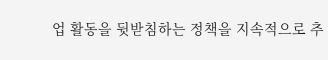업 활동을 뒷받침하는 정책을 지속적으로 추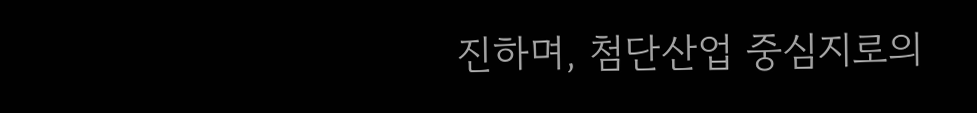진하며, 첨단산업 중심지로의